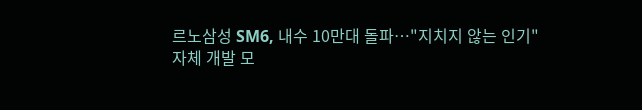르노삼성 SM6, 내수 10만대 돌파…"지치지 않는 인기"
자체 개발 모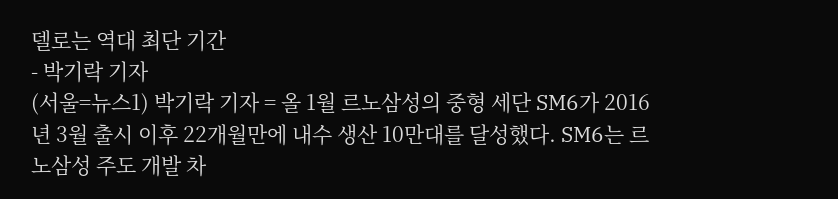델로는 역대 최단 기간
- 박기락 기자
(서울=뉴스1) 박기락 기자 = 올 1월 르노삼성의 중형 세단 SM6가 2016년 3월 출시 이후 22개월만에 내수 생산 10만대를 달성했다. SM6는 르노삼성 주도 개발 차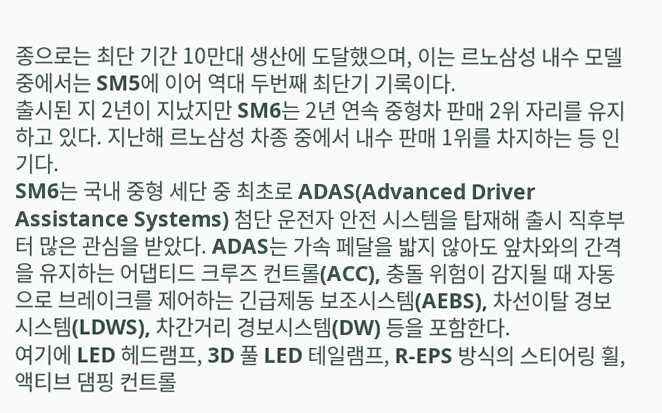종으로는 최단 기간 10만대 생산에 도달했으며, 이는 르노삼성 내수 모델 중에서는 SM5에 이어 역대 두번째 최단기 기록이다.
출시된 지 2년이 지났지만 SM6는 2년 연속 중형차 판매 2위 자리를 유지하고 있다. 지난해 르노삼성 차종 중에서 내수 판매 1위를 차지하는 등 인기다.
SM6는 국내 중형 세단 중 최초로 ADAS(Advanced Driver Assistance Systems) 첨단 운전자 안전 시스템을 탑재해 출시 직후부터 많은 관심을 받았다. ADAS는 가속 페달을 밟지 않아도 앞차와의 간격을 유지하는 어댑티드 크루즈 컨트롤(ACC), 충돌 위험이 감지될 때 자동으로 브레이크를 제어하는 긴급제동 보조시스템(AEBS), 차선이탈 경보시스템(LDWS), 차간거리 경보시스템(DW) 등을 포함한다.
여기에 LED 헤드램프, 3D 풀 LED 테일램프, R-EPS 방식의 스티어링 휠, 액티브 댐핑 컨트롤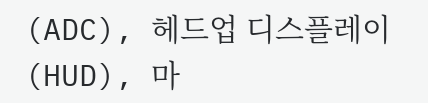(ADC), 헤드업 디스플레이(HUD), 마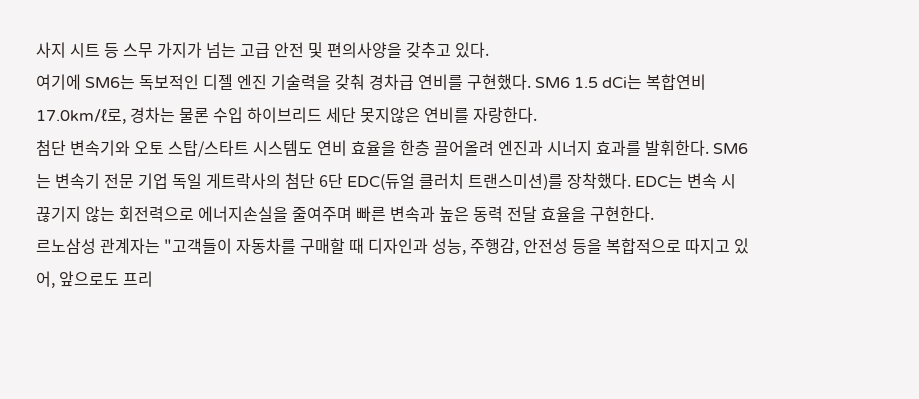사지 시트 등 스무 가지가 넘는 고급 안전 및 편의사양을 갖추고 있다.
여기에 SM6는 독보적인 디젤 엔진 기술력을 갖춰 경차급 연비를 구현했다. SM6 1.5 dCi는 복합연비 17.0km/ℓ로, 경차는 물론 수입 하이브리드 세단 못지않은 연비를 자랑한다.
첨단 변속기와 오토 스탑/스타트 시스템도 연비 효율을 한층 끌어올려 엔진과 시너지 효과를 발휘한다. SM6는 변속기 전문 기업 독일 게트락사의 첨단 6단 EDC(듀얼 클러치 트랜스미션)를 장착했다. EDC는 변속 시 끊기지 않는 회전력으로 에너지손실을 줄여주며 빠른 변속과 높은 동력 전달 효율을 구현한다.
르노삼성 관계자는 "고객들이 자동차를 구매할 때 디자인과 성능, 주행감, 안전성 등을 복합적으로 따지고 있어, 앞으로도 프리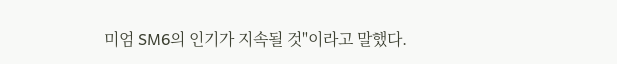미엄 SM6의 인기가 지속될 것"이라고 말했다.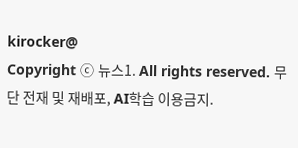kirocker@
Copyright ⓒ 뉴스1. All rights reserved. 무단 전재 및 재배포, AI학습 이용금지.